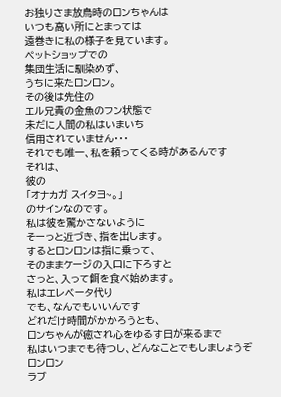お独りさま放鳥時のロンちゃんは
いつも高い所にとまっては
遠巻きに私の様子を見ています。
ペットショップでの
集団生活に馴染めず、
うちに来たロンロン。
その後は先住の
エル兄貴の金魚のフン状態で
未だに人間の私はいまいち
信用されていません・・・
それでも唯一、私を頼ってくる時があるんです
それは、
彼の
「オナカガ スイタヨ~。」
のサインなのです。
私は彼を驚かさないように
そーっと近づき、指を出します。
するとロンロンは指に乗って、
そのままケージの入口に下ろすと
さっと、入って餌を食べ始めます。
私はエレベータ代り
でも、なんでもいいんです
どれだけ時間がかかろうとも、
ロンちゃんが癒され心をゆるす日が来るまで
私はいつまでも待つし、どんなことでもしましょうぞ
ロンロン
ラブ